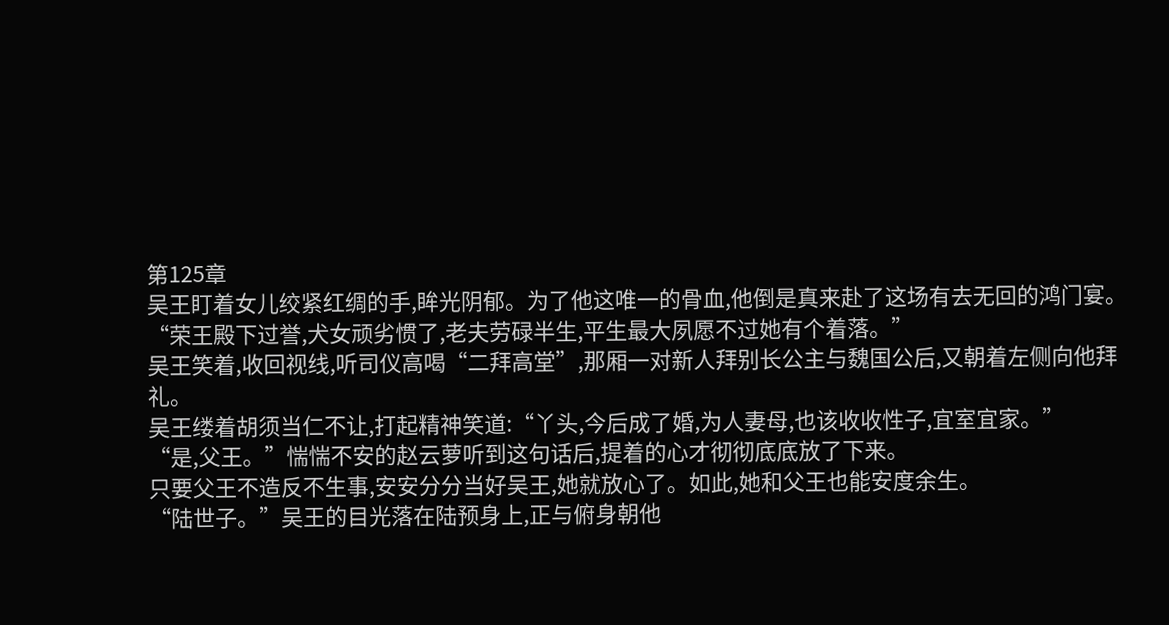第125章
吴王盯着女儿绞紧红绸的手,眸光阴郁。为了他这唯一的骨血,他倒是真来赴了这场有去无回的鸿门宴。
“荣王殿下过誉,犬女顽劣惯了,老夫劳碌半生,平生最大夙愿不过她有个着落。”
吴王笑着,收回视线,听司仪高喝“二拜高堂”,那厢一对新人拜别长公主与魏国公后,又朝着左侧向他拜礼。
吴王缕着胡须当仁不让,打起精神笑道:“丫头,今后成了婚,为人妻母,也该收收性子,宜室宜家。”
“是,父王。”惴惴不安的赵云萝听到这句话后,提着的心才彻彻底底放了下来。
只要父王不造反不生事,安安分分当好吴王,她就放心了。如此,她和父王也能安度余生。
“陆世子。”吴王的目光落在陆预身上,正与俯身朝他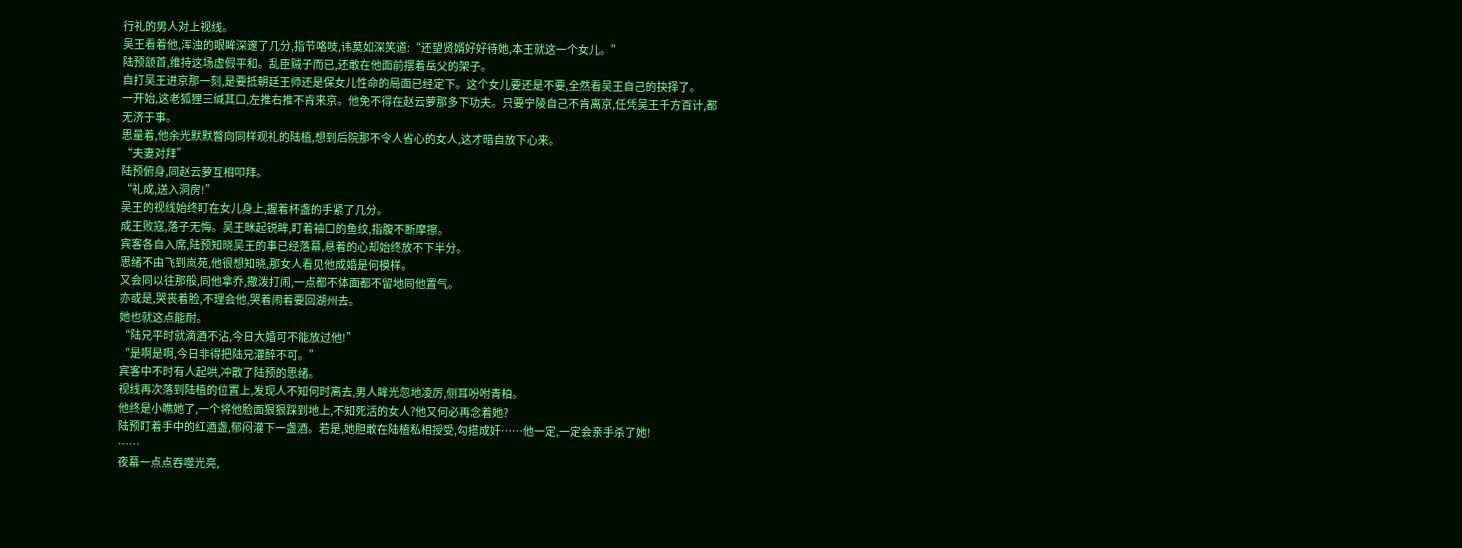行礼的男人对上视线。
吴王看着他,浑浊的眼眸深邃了几分,指节咯吱,讳莫如深笑道:“还望贤婿好好待她,本王就这一个女儿。”
陆预颔首,维持这场虚假平和。乱臣贼子而已,还敢在他面前摆着岳父的架子。
自打吴王进京那一刻,是要抵朝廷王师还是保女儿性命的局面已经定下。这个女儿要还是不要,全然看吴王自己的抉择了。
一开始,这老狐狸三缄其口,左推右推不肯来京。他免不得在赵云萝那多下功夫。只要宁陵自己不肯离京,任凭吴王千方百计,都无济于事。
思量着,他余光默默瞥向同样观礼的陆植,想到后院那不令人省心的女人,这才暗自放下心来。
“夫妻对拜”
陆预俯身,同赵云萝互相叩拜。
“礼成,送入洞房!”
吴王的视线始终盯在女儿身上,握着杯盏的手紧了几分。
成王败寇,落子无悔。吴王眯起锐眸,盯着袖口的鱼纹,指腹不断摩擦。
宾客各自入席,陆预知晓吴王的事已经落幕,悬着的心却始终放不下半分。
思绪不由飞到岚苑,他很想知晓,那女人看见他成婚是何模样。
又会同以往那般,同他拿乔,撒泼打闹,一点都不体面都不留地同他置气。
亦或是,哭丧着脸,不理会他,哭着闹着要回湖州去。
她也就这点能耐。
“陆兄平时就滴酒不沾,今日大婚可不能放过他!”
“是啊是啊,今日非得把陆兄灌醉不可。”
宾客中不时有人起哄,冲散了陆预的思绪。
视线再次落到陆植的位置上,发现人不知何时离去,男人眸光忽地凌厉,侧耳吩咐青柏。
他终是小瞧她了,一个将他脸面狠狠踩到地上,不知死活的女人?他又何必再念着她?
陆预盯着手中的红酒盏,郁闷灌下一盏酒。若是,她胆敢在陆植私相授受,勾搭成奸……他一定,一定会亲手杀了她!
……
夜幕一点点吞噬光亮,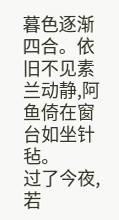暮色逐渐四合。依旧不见素兰动静,阿鱼倚在窗台如坐针毡。
过了今夜,若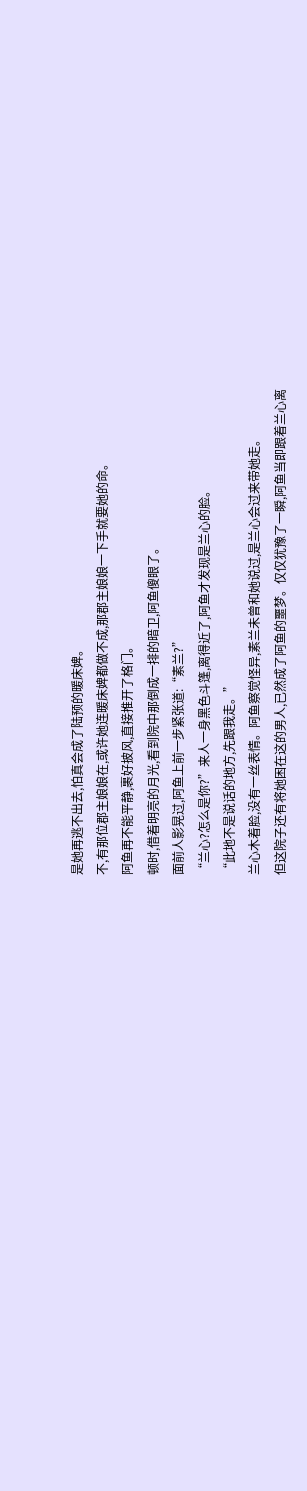是她再逃不出去,怕真会成了陆预的暖床婢。
不,有那位郡主娘娘在,或许她连暖床婢都做不成,那郡主娘娘一下手就要她的命。
阿鱼再不能平静,裹好披风,直接推开了格门。
顿时,借着明亮的月光,看到院中那倒成一排的暗卫,阿鱼傻眼了。
面前人影晃过,阿鱼上前一步紧张道:“素兰?”
“兰心?怎么是你?”来人一身黑色斗篷,离得近了,阿鱼才发现是兰心的脸。
“此地不是说话的地方,先跟我走。”
兰心木着脸,没有一丝表情。阿鱼察觉怪异,素兰未曾和她说过,是兰心会过来带她走。
但这院子还有将她困在这的男人,已然成了阿鱼的噩梦。仅仅犹豫了一瞬,阿鱼当即跟着兰心离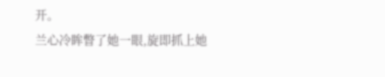开。
兰心冷眸瞥了她一眼,旋即抓上她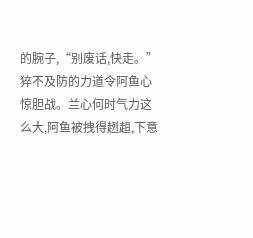的腕子,“别废话,快走。”
猝不及防的力道令阿鱼心惊胆战。兰心何时气力这么大,阿鱼被拽得趔趄,下意